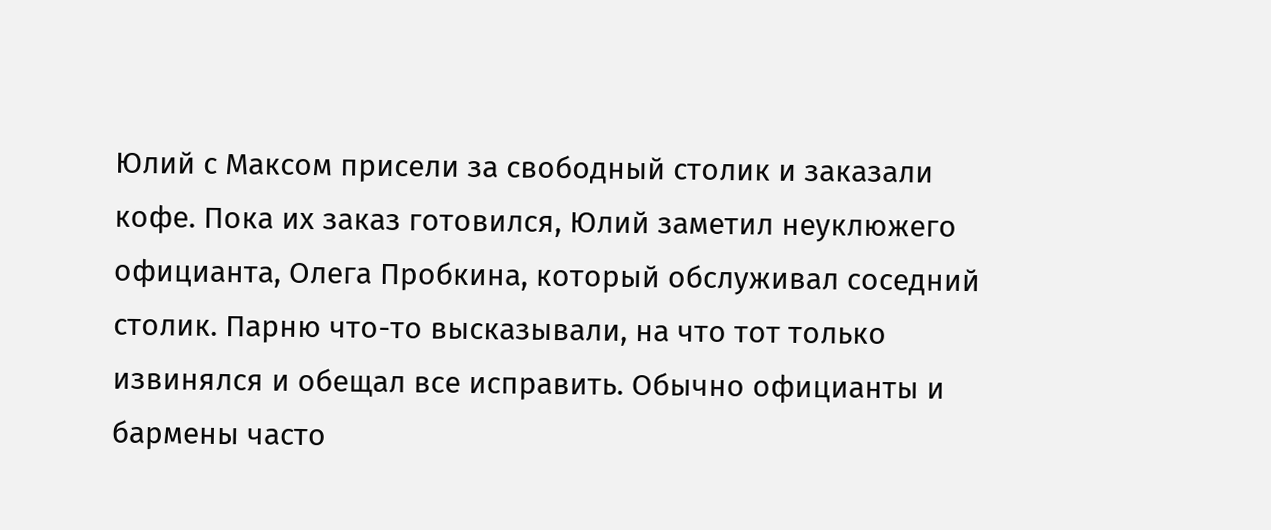Юлий с Максом присели за свободный столик и заказали кофе. Пока их заказ готовился, Юлий заметил неуклюжего официанта, Олега Пробкина, который обслуживал соседний столик. Парню что-то высказывали, на что тот только извинялся и обещал все исправить. Обычно официанты и бармены часто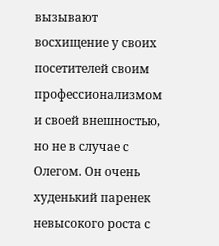вызывают восхищение у своих посетителей своим профессионализмом и своей внешностью, но не в случае с Олегом. Он очень худенький паренек невысокого роста с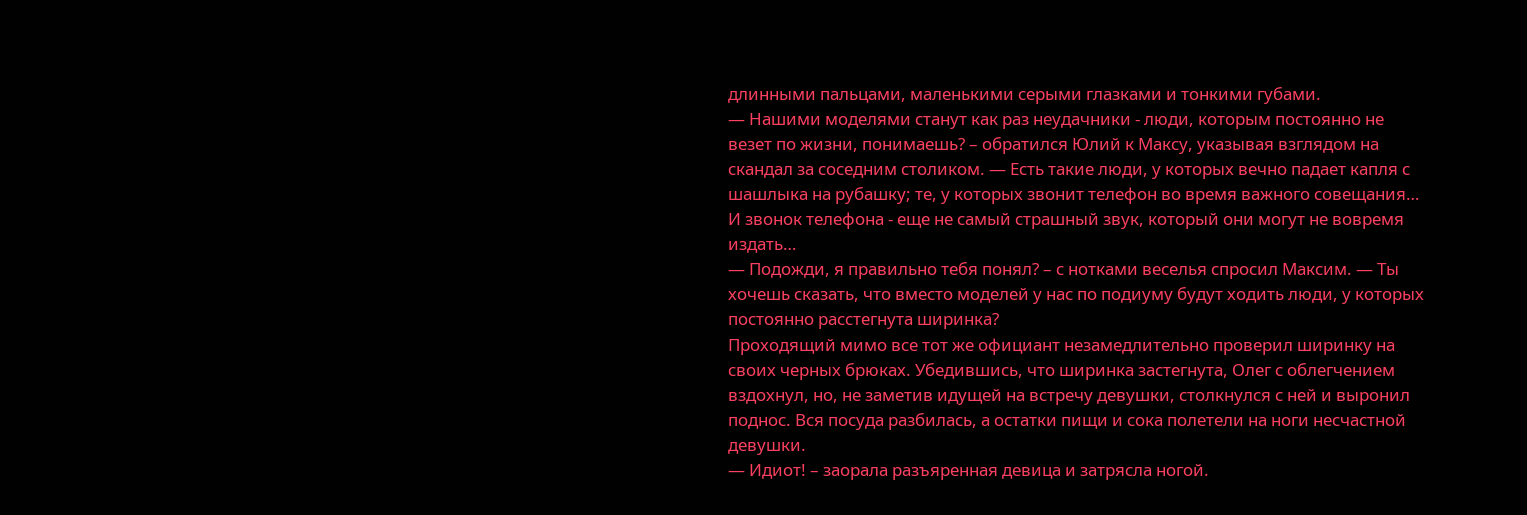длинными пальцами, маленькими серыми глазками и тонкими губами.
— Нашими моделями станут как раз неудачники - люди, которым постоянно не везет по жизни, понимаешь? – обратился Юлий к Максу, указывая взглядом на скандал за соседним столиком. — Есть такие люди, у которых вечно падает капля с шашлыка на рубашку; те, у которых звонит телефон во время важного совещания… И звонок телефона - еще не самый страшный звук, который они могут не вовремя издать…
— Подожди, я правильно тебя понял? – с нотками веселья спросил Максим. — Ты хочешь сказать, что вместо моделей у нас по подиуму будут ходить люди, у которых постоянно расстегнута ширинка?
Проходящий мимо все тот же официант незамедлительно проверил ширинку на своих черных брюках. Убедившись, что ширинка застегнута, Олег с облегчением вздохнул, но, не заметив идущей на встречу девушки, столкнулся с ней и выронил поднос. Вся посуда разбилась, а остатки пищи и сока полетели на ноги несчастной девушки.
— Идиот! – заорала разъяренная девица и затрясла ногой.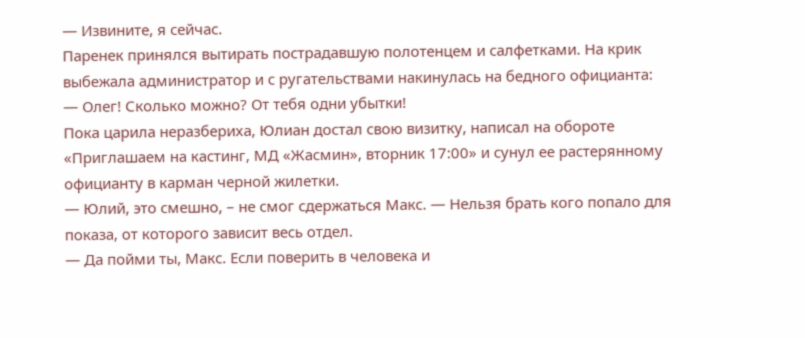— Извините, я сейчас.
Паренек принялся вытирать пострадавшую полотенцем и салфетками. На крик выбежала администратор и с ругательствами накинулась на бедного официанта:
— Олег! Сколько можно? От тебя одни убытки!
Пока царила неразбериха, Юлиан достал свою визитку, написал на обороте «Приглашаем на кастинг, МД «Жасмин», вторник 17:00» и сунул ее растерянному официанту в карман черной жилетки.
— Юлий, это смешно, – не смог сдержаться Макс. — Нельзя брать кого попало для показа, от которого зависит весь отдел.
— Да пойми ты, Макс. Если поверить в человека и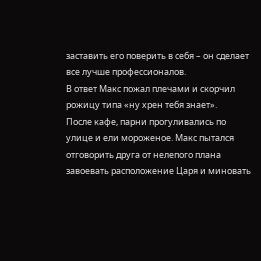заставить его поверить в себя – он сделает все лучше профессионалов.
В ответ Макс пожал плечами и скорчил рожицу типа «ну хрен тебя знает».
После кафе, парни прогуливались по улице и ели мороженое. Макс пытался отговорить друга от нелепого плана завоевать расположение Царя и миновать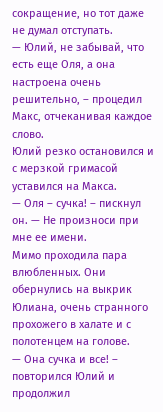сокращение, но тот даже не думал отступать.
— Юлий, не забывай, что есть еще Оля, а она настроена очень решительно, – процедил Макс, отчеканивая каждое слово.
Юлий резко остановился и с мерзкой гримасой уставился на Макса.
— Оля – сучка! – пискнул он. — Не произноси при мне ее имени.
Мимо проходила пара влюбленных. Они обернулись на выкрик Юлиана, очень странного прохожего в халате и с полотенцем на голове.
— Она сучка и все! – повторился Юлий и продолжил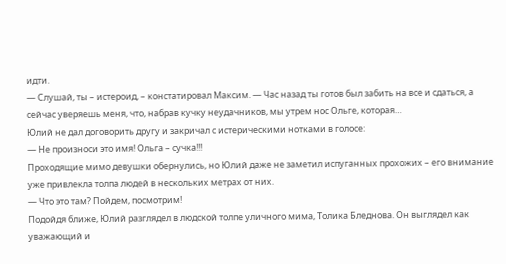идти.
— Слушай, ты – истероид, – констатировал Максим. — Час назад ты готов был забить на все и сдаться, а сейчас уверяешь меня, что, набрав кучку неудачников, мы утрем нос Ольге, которая…
Юлий не дал договорить другу и закричал с истерическими нотками в голосе:
— Не произноси это имя! Ольга – сучка!!!
Проходящие мимо девушки обернулись, но Юлий даже не заметил испуганных прохожих – его внимание уже привлекла толпа людей в нескольких метрах от них.
— Что это там? Пойдем, посмотрим!
Подойдя ближе, Юлий разглядел в людской толпе уличного мима, Толика Бледнова. Он выглядел как уважающий и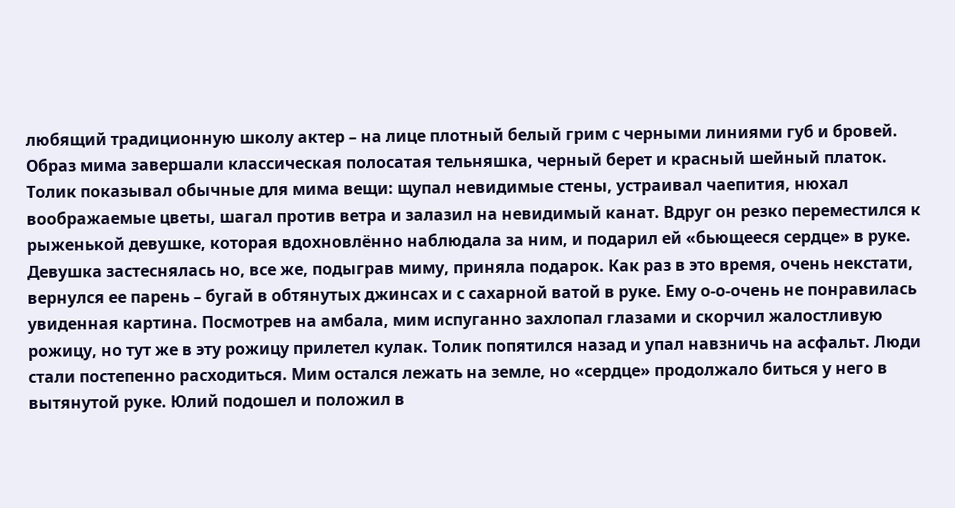любящий традиционную школу актер – на лице плотный белый грим с черными линиями губ и бровей. Образ мима завершали классическая полосатая тельняшка, черный берет и красный шейный платок.
Толик показывал обычные для мима вещи: щупал невидимые стены, устраивал чаепития, нюхал воображаемые цветы, шагал против ветра и залазил на невидимый канат. Вдруг он резко переместился к рыженькой девушке, которая вдохновлённо наблюдала за ним, и подарил ей «бьющееся сердце» в руке. Девушка застеснялась но, все же, подыграв миму, приняла подарок. Как раз в это время, очень некстати, вернулся ее парень – бугай в обтянутых джинсах и с сахарной ватой в руке. Ему о-о-очень не понравилась увиденная картина. Посмотрев на амбала, мим испуганно захлопал глазами и скорчил жалостливую рожицу, но тут же в эту рожицу прилетел кулак. Толик попятился назад и упал навзничь на асфальт. Люди стали постепенно расходиться. Мим остался лежать на земле, но «сердце» продолжало биться у него в вытянутой руке. Юлий подошел и положил в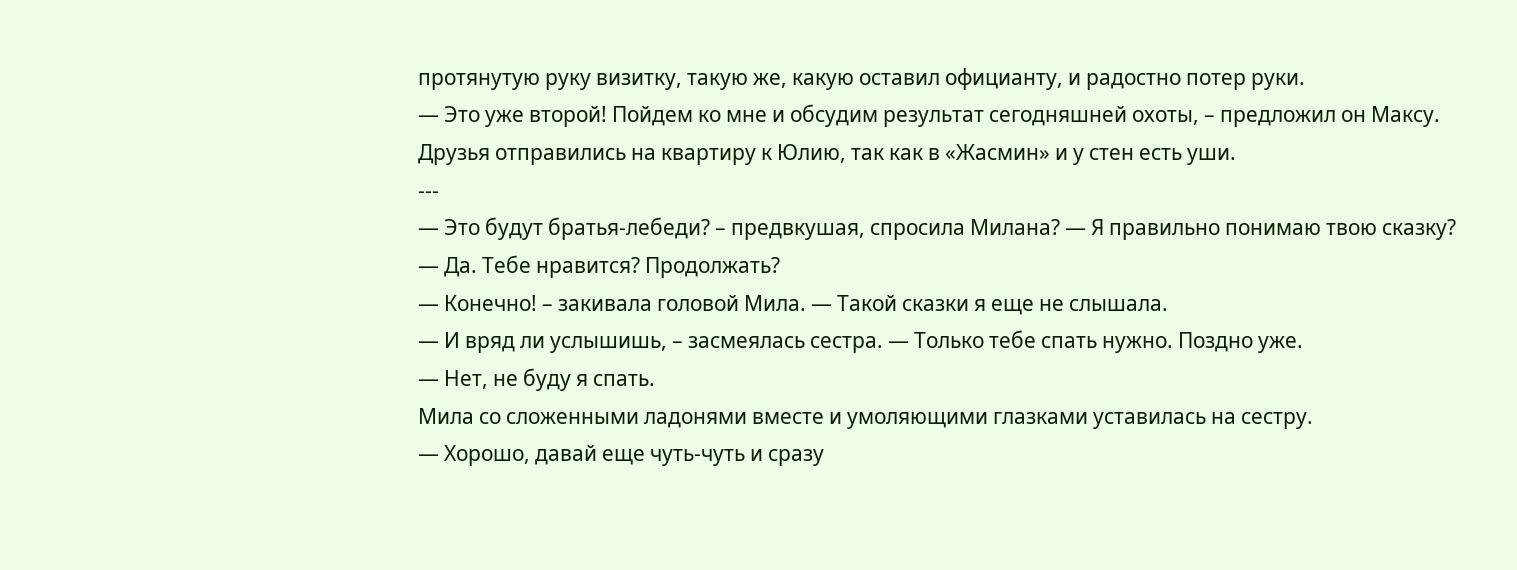протянутую руку визитку, такую же, какую оставил официанту, и радостно потер руки.
— Это уже второй! Пойдем ко мне и обсудим результат сегодняшней охоты, – предложил он Максу.
Друзья отправились на квартиру к Юлию, так как в «Жасмин» и у стен есть уши.
---
— Это будут братья-лебеди? – предвкушая, спросила Милана? — Я правильно понимаю твою сказку?
— Да. Тебе нравится? Продолжать?
— Конечно! – закивала головой Мила. — Такой сказки я еще не слышала.
— И вряд ли услышишь, – засмеялась сестра. — Только тебе спать нужно. Поздно уже.
— Нет, не буду я спать.
Мила со сложенными ладонями вместе и умоляющими глазками уставилась на сестру.
— Хорошо, давай еще чуть-чуть и сразу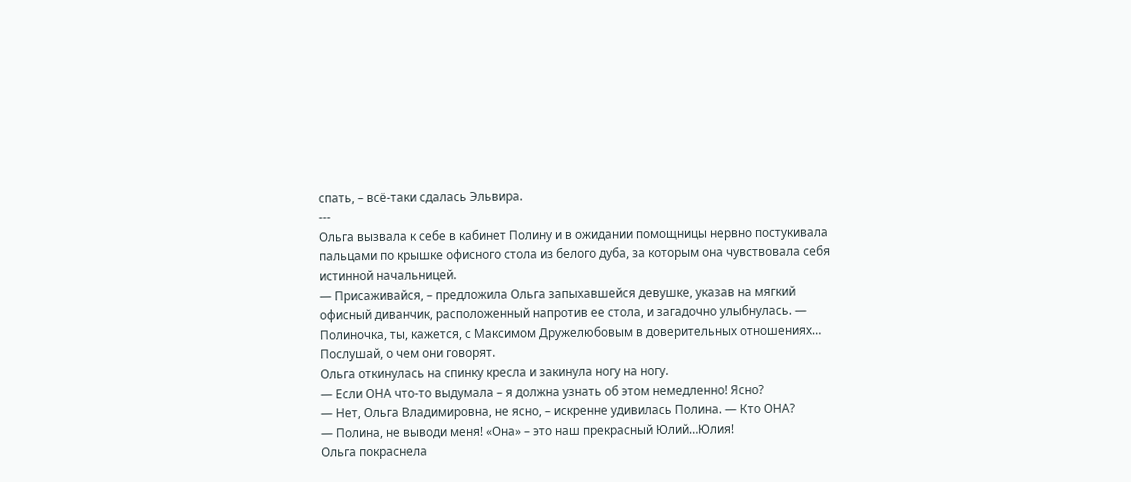спать, – всё-таки сдалась Эльвира.
---
Ольга вызвала к себе в кабинет Полину и в ожидании помощницы нервно постукивала пальцами по крышке офисного стола из белого дуба, за которым она чувствовала себя истинной начальницей.
— Присаживайся, – предложила Ольга запыхавшейся девушке, указав на мягкий офисный диванчик, расположенный напротив ее стола, и загадочно улыбнулась. — Полиночка, ты, кажется, с Максимом Дружелюбовым в доверительных отношениях… Послушай, о чем они говорят.
Ольга откинулась на спинку кресла и закинула ногу на ногу.
— Если ОНА что-то выдумала – я должна узнать об этом немедленно! Ясно?
— Нет, Ольга Владимировна, не ясно, – искренне удивилась Полина. — Кто ОНА?
— Полина, не выводи меня! «Она» – это наш прекрасный Юлий…Юлия!
Ольга покраснела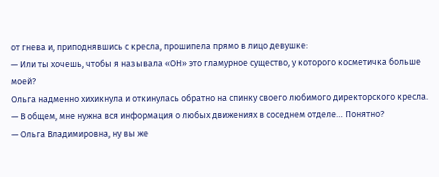от гнева и, приподнявшись с кресла, прошипела прямо в лицо девушке:
— Или ты хочешь, чтобы я называла «ОН» это гламурное существо, у которого косметичка больше моей?
Ольга надменно хихикнула и откинулась обратно на спинку своего любимого директорского кресла.
— В общем, мне нужна вся информация о любых движениях в соседнем отделе… Понятно?
— Ольга Владимировна, ну вы же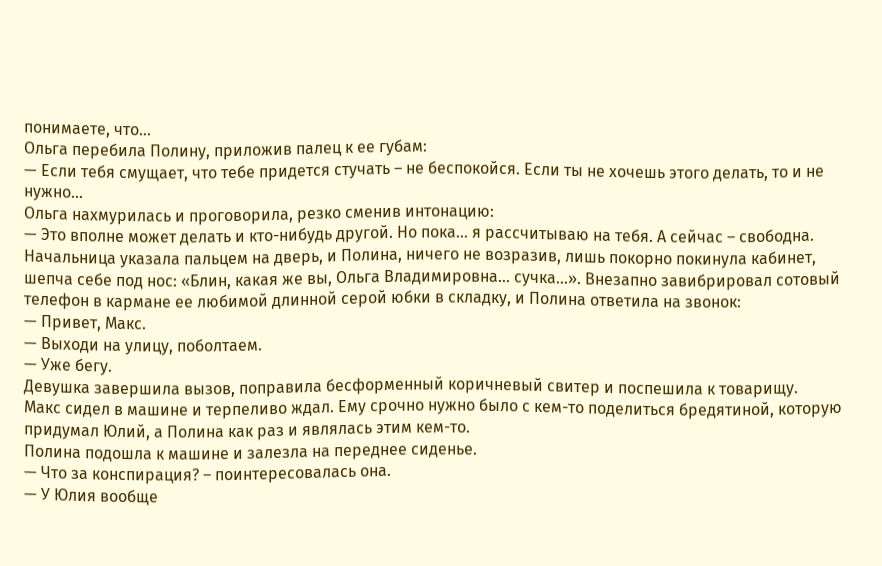понимаете, что…
Ольга перебила Полину, приложив палец к ее губам:
— Если тебя смущает, что тебе придется стучать – не беспокойся. Если ты не хочешь этого делать, то и не нужно…
Ольга нахмурилась и проговорила, резко сменив интонацию:
— Это вполне может делать и кто-нибудь другой. Но пока… я рассчитываю на тебя. А сейчас – свободна.
Начальница указала пальцем на дверь, и Полина, ничего не возразив, лишь покорно покинула кабинет, шепча себе под нос: «Блин, какая же вы, Ольга Владимировна… сучка…». Внезапно завибрировал сотовый телефон в кармане ее любимой длинной серой юбки в складку, и Полина ответила на звонок:
— Привет, Макс.
— Выходи на улицу, поболтаем.
— Уже бегу.
Девушка завершила вызов, поправила бесформенный коричневый свитер и поспешила к товарищу.
Макс сидел в машине и терпеливо ждал. Ему срочно нужно было с кем-то поделиться бредятиной, которую придумал Юлий, а Полина как раз и являлась этим кем-то.
Полина подошла к машине и залезла на переднее сиденье.
— Что за конспирация? – поинтересовалась она.
— У Юлия вообще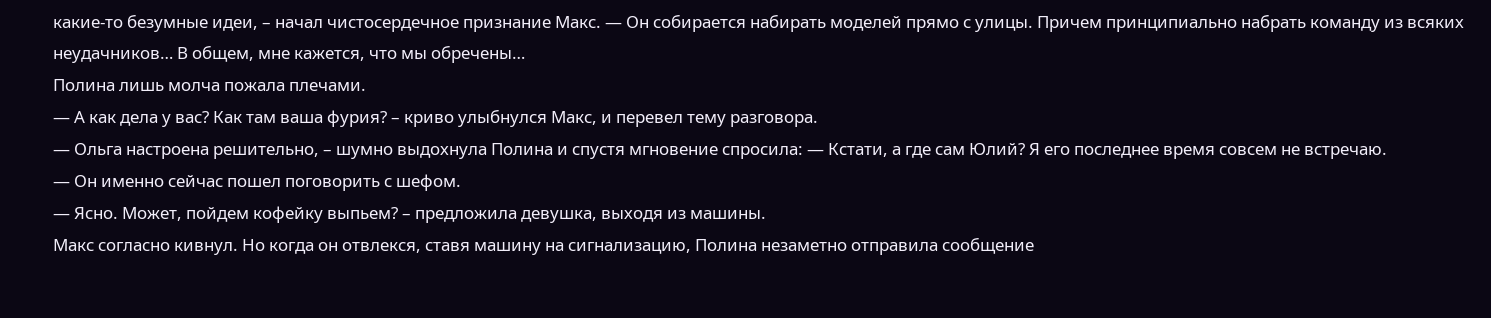какие-то безумные идеи, – начал чистосердечное признание Макс. — Он собирается набирать моделей прямо с улицы. Причем принципиально набрать команду из всяких неудачников… В общем, мне кажется, что мы обречены…
Полина лишь молча пожала плечами.
— А как дела у вас? Как там ваша фурия? – криво улыбнулся Макс, и перевел тему разговора.
— Ольга настроена решительно, – шумно выдохнула Полина и спустя мгновение спросила: — Кстати, а где сам Юлий? Я его последнее время совсем не встречаю.
— Он именно сейчас пошел поговорить с шефом.
— Ясно. Может, пойдем кофейку выпьем? – предложила девушка, выходя из машины.
Макс согласно кивнул. Но когда он отвлекся, ставя машину на сигнализацию, Полина незаметно отправила сообщение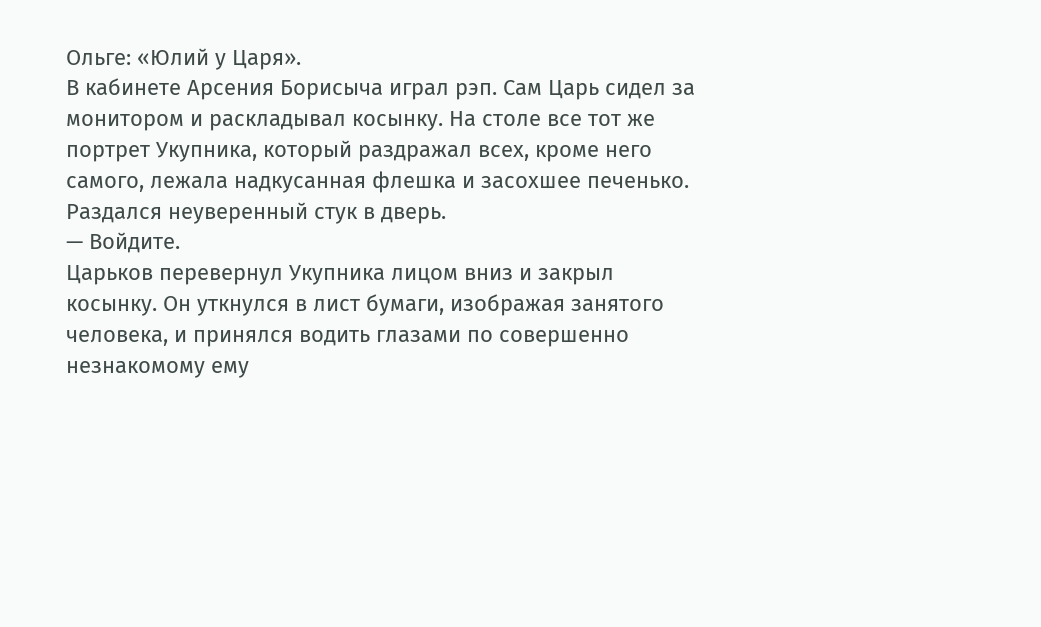Ольге: «Юлий у Царя».
В кабинете Арсения Борисыча играл рэп. Сам Царь сидел за монитором и раскладывал косынку. На столе все тот же портрет Укупника, который раздражал всех, кроме него самого, лежала надкусанная флешка и засохшее печенько. Раздался неуверенный стук в дверь.
— Войдите.
Царьков перевернул Укупника лицом вниз и закрыл косынку. Он уткнулся в лист бумаги, изображая занятого человека, и принялся водить глазами по совершенно незнакомому ему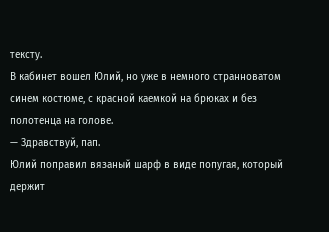тексту.
В кабинет вошел Юлий, но уже в немного странноватом синем костюме, с красной каемкой на брюках и без полотенца на голове.
— Здравствуй, пап.
Юлий поправил вязаный шарф в виде попугая, который держит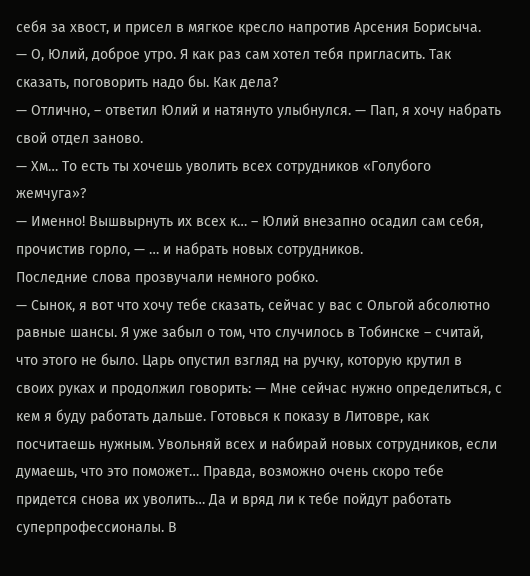себя за хвост, и присел в мягкое кресло напротив Арсения Борисыча.
— О, Юлий, доброе утро. Я как раз сам хотел тебя пригласить. Так сказать, поговорить надо бы. Как дела?
— Отлично, – ответил Юлий и натянуто улыбнулся. — Пап, я хочу набрать свой отдел заново.
— Хм… То есть ты хочешь уволить всех сотрудников «Голубого жемчуга»?
— Именно! Вышвырнуть их всех к… – Юлий внезапно осадил сам себя, прочистив горло, — … и набрать новых сотрудников.
Последние слова прозвучали немного робко.
— Сынок, я вот что хочу тебе сказать, сейчас у вас с Ольгой абсолютно равные шансы. Я уже забыл о том, что случилось в Тобинске – считай, что этого не было. Царь опустил взгляд на ручку, которую крутил в своих руках и продолжил говорить: — Мне сейчас нужно определиться, с кем я буду работать дальше. Готовься к показу в Литовре, как посчитаешь нужным. Увольняй всех и набирай новых сотрудников, если думаешь, что это поможет… Правда, возможно очень скоро тебе придется снова их уволить… Да и вряд ли к тебе пойдут работать суперпрофессионалы. В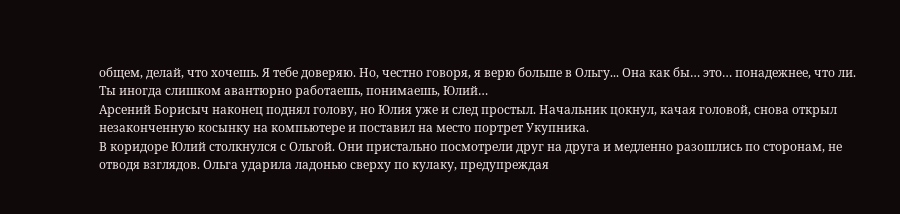общем, делай, что хочешь. Я тебе доверяю. Но, честно говоря, я верю больше в Ольгу... Она как бы… это… понадежнее, что ли. Ты иногда слишком авантюрно работаешь, понимаешь, Юлий…
Арсений Борисыч наконец поднял голову, но Юлия уже и след простыл. Начальник цокнул, качая головой, снова открыл незаконченную косынку на компьютере и поставил на место портрет Укупника.
В коридоре Юлий столкнулся с Ольгой. Они пристально посмотрели друг на друга и медленно разошлись по сторонам, не отводя взглядов. Ольга ударила ладонью сверху по кулаку, предупреждая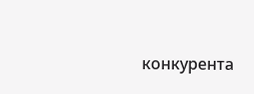конкурента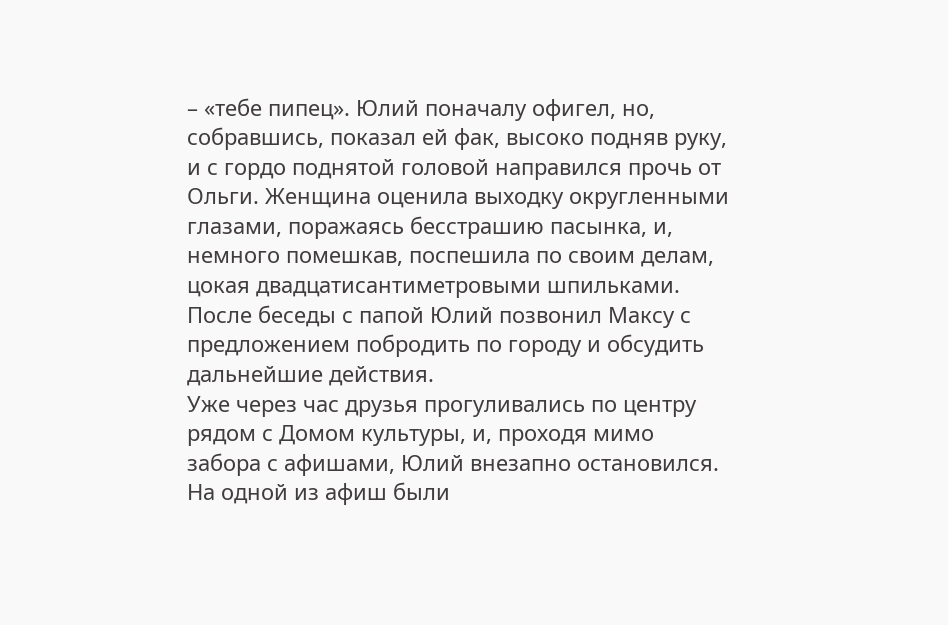– «тебе пипец». Юлий поначалу офигел, но, собравшись, показал ей фак, высоко подняв руку, и с гордо поднятой головой направился прочь от Ольги. Женщина оценила выходку округленными глазами, поражаясь бесстрашию пасынка, и, немного помешкав, поспешила по своим делам, цокая двадцатисантиметровыми шпильками.
После беседы с папой Юлий позвонил Максу с предложением побродить по городу и обсудить дальнейшие действия.
Уже через час друзья прогуливались по центру рядом с Домом культуры, и, проходя мимо забора с афишами, Юлий внезапно остановился. На одной из афиш были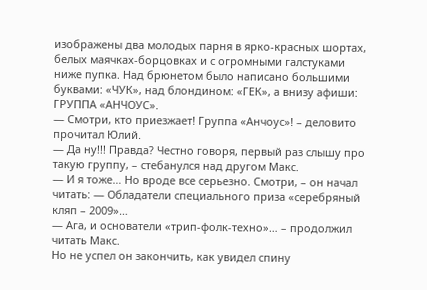изображены два молодых парня в ярко-красных шортах, белых маячках-борцовках и с огромными галстуками ниже пупка. Над брюнетом было написано большими буквами: «ЧУК», над блондином: «ГЕК», а внизу афиши: ГРУППА «АНЧОУС».
— Смотри, кто приезжает! Группа «Анчоус»! – деловито прочитал Юлий.
— Да ну!!! Правда? Честно говоря, первый раз слышу про такую группу, – стебанулся над другом Макс.
— И я тоже… Но вроде все серьезно. Смотри, – он начал читать: — Обладатели специального приза «серебряный кляп – 2009»…
— Ага, и основатели «трип-фолк-техно»… – продолжил читать Макс.
Но не успел он закончить, как увидел спину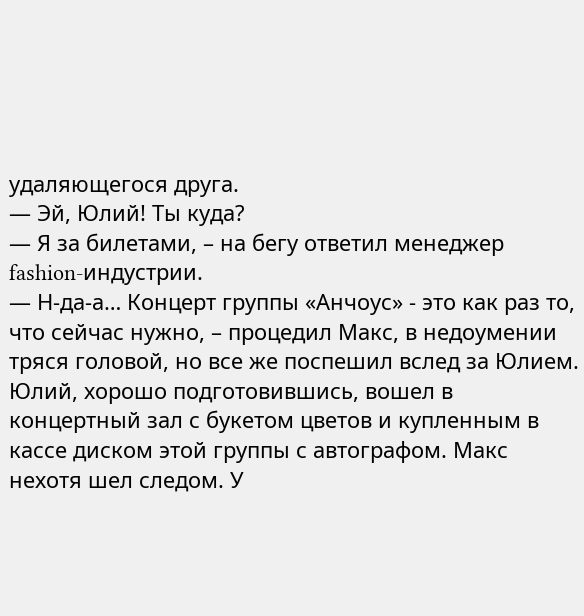удаляющегося друга.
— Эй, Юлий! Ты куда?
— Я за билетами, – на бегу ответил менеджер fashion-индустрии.
— Н-да-а… Концерт группы «Анчоус» - это как раз то, что сейчас нужно, – процедил Макс, в недоумении тряся головой, но все же поспешил вслед за Юлием.
Юлий, хорошо подготовившись, вошел в концертный зал с букетом цветов и купленным в кассе диском этой группы с автографом. Макс нехотя шел следом. У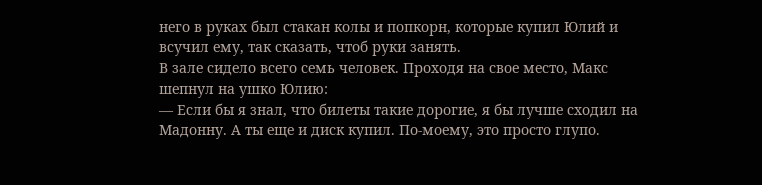него в руках был стакан колы и попкорн, которые купил Юлий и всучил ему, так сказать, чтоб руки занять.
В зале сидело всего семь человек. Проходя на свое место, Макс шепнул на ушко Юлию:
— Если бы я знал, что билеты такие дорогие, я бы лучше сходил на Мадонну. А ты еще и диск купил. По-моему, это просто глупо.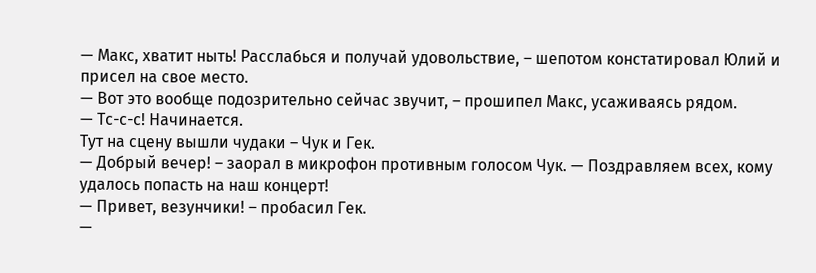— Макс, хватит ныть! Расслабься и получай удовольствие, – шепотом констатировал Юлий и присел на свое место.
— Вот это вообще подозрительно сейчас звучит, – прошипел Макс, усаживаясь рядом.
— Тс-с-с! Начинается.
Тут на сцену вышли чудаки – Чук и Гек.
— Добрый вечер! – заорал в микрофон противным голосом Чук. — Поздравляем всех, кому удалось попасть на наш концерт!
— Привет, везунчики! – пробасил Гек.
—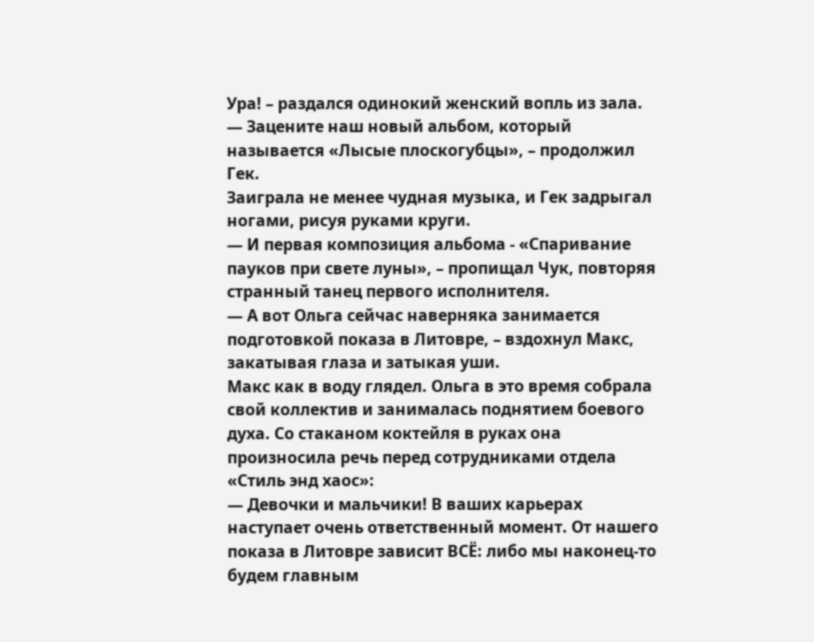Ура! – раздался одинокий женский вопль из зала.
— Зацените наш новый альбом, который называется «Лысые плоскогубцы», – продолжил Гек.
Заиграла не менее чудная музыка, и Гек задрыгал ногами, рисуя руками круги.
— И первая композиция альбома - «Спаривание пауков при свете луны», – пропищал Чук, повторяя странный танец первого исполнителя.
— А вот Ольга сейчас наверняка занимается подготовкой показа в Литовре, – вздохнул Макс, закатывая глаза и затыкая уши.
Макс как в воду глядел. Ольга в это время собрала свой коллектив и занималась поднятием боевого духа. Со стаканом коктейля в руках она произносила речь перед сотрудниками отдела «Стиль энд хаос»:
— Девочки и мальчики! В ваших карьерах наступает очень ответственный момент. От нашего показа в Литовре зависит ВСЁ: либо мы наконец-то будем главным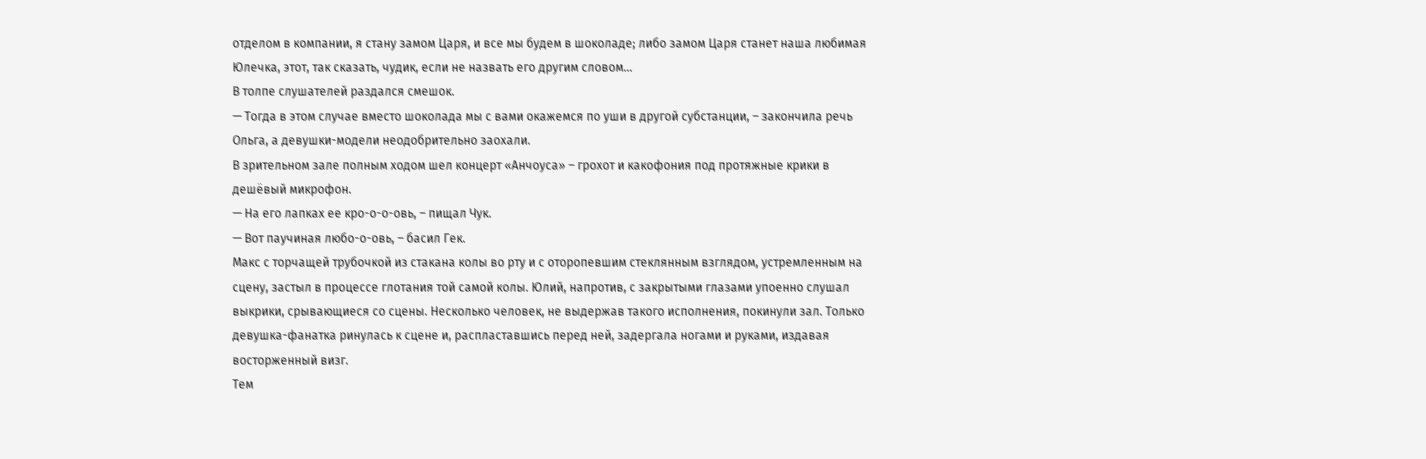отделом в компании, я стану замом Царя, и все мы будем в шоколаде; либо замом Царя станет наша любимая Юлечка, этот, так сказать, чудик, если не назвать его другим словом…
В толпе слушателей раздался смешок.
— Тогда в этом случае вместо шоколада мы с вами окажемся по уши в другой субстанции, – закончила речь Ольга, а девушки-модели неодобрительно заохали.
В зрительном зале полным ходом шел концерт «Анчоуса» – грохот и какофония под протяжные крики в дешёвый микрофон.
— На его лапках ее кро-о-о-овь, – пищал Чук.
— Вот паучиная любо-о-овь, – басил Гек.
Макс с торчащей трубочкой из стакана колы во рту и с оторопевшим стеклянным взглядом, устремленным на сцену, застыл в процессе глотания той самой колы. Юлий, напротив, с закрытыми глазами упоенно слушал выкрики, срывающиеся со сцены. Несколько человек, не выдержав такого исполнения, покинули зал. Только девушка-фанатка ринулась к сцене и, распластавшись перед ней, задергала ногами и руками, издавая восторженный визг.
Тем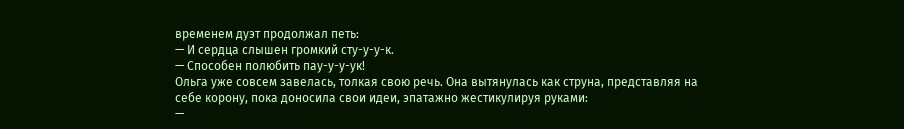временем дуэт продолжал петь:
— И сердца слышен громкий сту-у-у-к.
— Способен полюбить пау-у-у-ук!
Ольга уже совсем завелась, толкая свою речь. Она вытянулась как струна, представляя на себе корону, пока доносила свои идеи, эпатажно жестикулируя руками:
—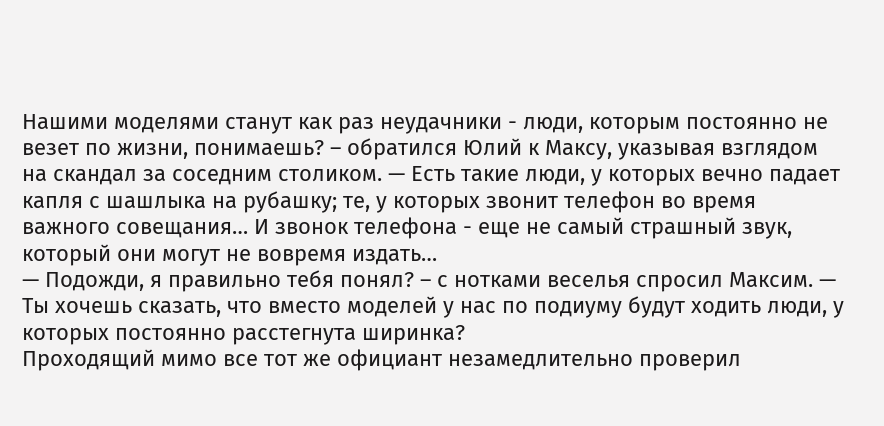Нашими моделями станут как раз неудачники - люди, которым постоянно не везет по жизни, понимаешь? – обратился Юлий к Максу, указывая взглядом на скандал за соседним столиком. — Есть такие люди, у которых вечно падает капля с шашлыка на рубашку; те, у которых звонит телефон во время важного совещания… И звонок телефона - еще не самый страшный звук, который они могут не вовремя издать…
— Подожди, я правильно тебя понял? – с нотками веселья спросил Максим. — Ты хочешь сказать, что вместо моделей у нас по подиуму будут ходить люди, у которых постоянно расстегнута ширинка?
Проходящий мимо все тот же официант незамедлительно проверил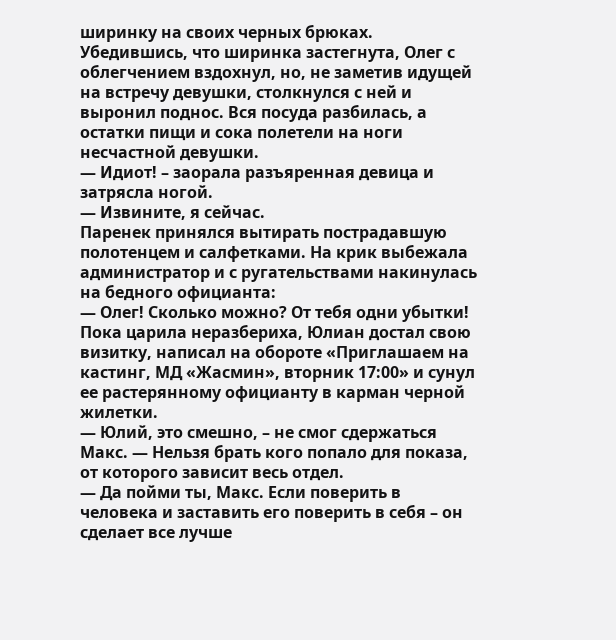ширинку на своих черных брюках. Убедившись, что ширинка застегнута, Олег с облегчением вздохнул, но, не заметив идущей на встречу девушки, столкнулся с ней и выронил поднос. Вся посуда разбилась, а остатки пищи и сока полетели на ноги несчастной девушки.
— Идиот! – заорала разъяренная девица и затрясла ногой.
— Извините, я сейчас.
Паренек принялся вытирать пострадавшую полотенцем и салфетками. На крик выбежала администратор и с ругательствами накинулась на бедного официанта:
— Олег! Сколько можно? От тебя одни убытки!
Пока царила неразбериха, Юлиан достал свою визитку, написал на обороте «Приглашаем на кастинг, МД «Жасмин», вторник 17:00» и сунул ее растерянному официанту в карман черной жилетки.
— Юлий, это смешно, – не смог сдержаться Макс. — Нельзя брать кого попало для показа, от которого зависит весь отдел.
— Да пойми ты, Макс. Если поверить в человека и заставить его поверить в себя – он сделает все лучше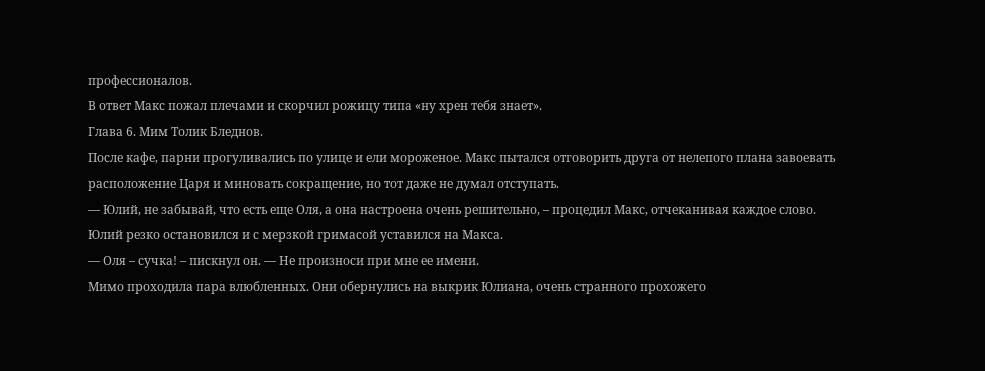профессионалов.
В ответ Макс пожал плечами и скорчил рожицу типа «ну хрен тебя знает».
Глава 6. Мим Толик Бледнов.
После кафе, парни прогуливались по улице и ели мороженое. Макс пытался отговорить друга от нелепого плана завоевать расположение Царя и миновать сокращение, но тот даже не думал отступать.
— Юлий, не забывай, что есть еще Оля, а она настроена очень решительно, – процедил Макс, отчеканивая каждое слово.
Юлий резко остановился и с мерзкой гримасой уставился на Макса.
— Оля – сучка! – пискнул он. — Не произноси при мне ее имени.
Мимо проходила пара влюбленных. Они обернулись на выкрик Юлиана, очень странного прохожего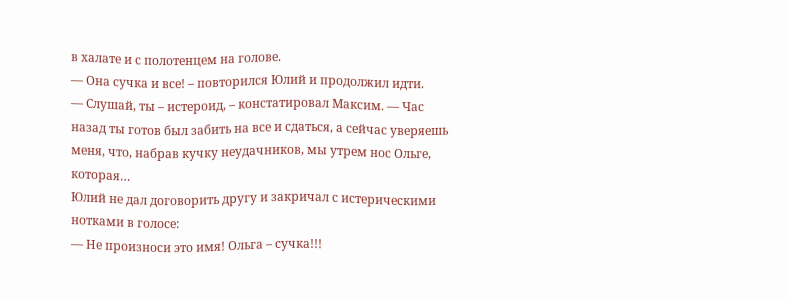в халате и с полотенцем на голове.
— Она сучка и все! – повторился Юлий и продолжил идти.
— Слушай, ты – истероид, – констатировал Максим. — Час назад ты готов был забить на все и сдаться, а сейчас уверяешь меня, что, набрав кучку неудачников, мы утрем нос Ольге, которая…
Юлий не дал договорить другу и закричал с истерическими нотками в голосе:
— Не произноси это имя! Ольга – сучка!!!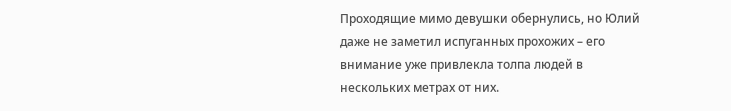Проходящие мимо девушки обернулись, но Юлий даже не заметил испуганных прохожих – его внимание уже привлекла толпа людей в нескольких метрах от них.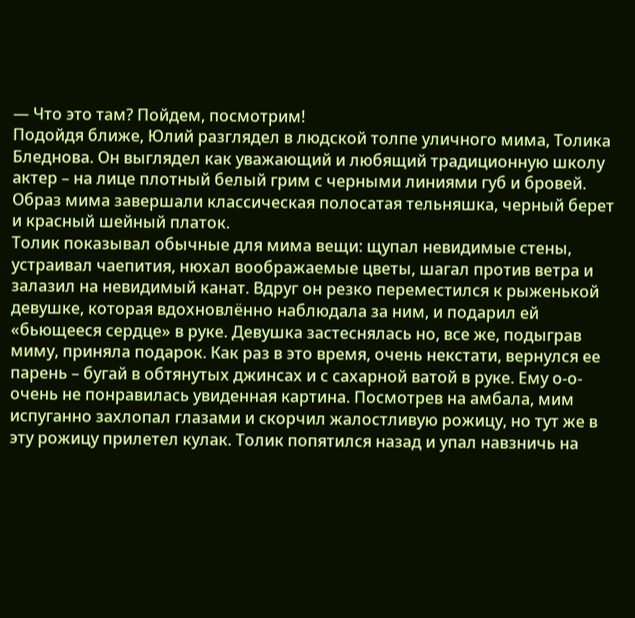— Что это там? Пойдем, посмотрим!
Подойдя ближе, Юлий разглядел в людской толпе уличного мима, Толика Бледнова. Он выглядел как уважающий и любящий традиционную школу актер – на лице плотный белый грим с черными линиями губ и бровей. Образ мима завершали классическая полосатая тельняшка, черный берет и красный шейный платок.
Толик показывал обычные для мима вещи: щупал невидимые стены, устраивал чаепития, нюхал воображаемые цветы, шагал против ветра и залазил на невидимый канат. Вдруг он резко переместился к рыженькой девушке, которая вдохновлённо наблюдала за ним, и подарил ей «бьющееся сердце» в руке. Девушка застеснялась но, все же, подыграв миму, приняла подарок. Как раз в это время, очень некстати, вернулся ее парень – бугай в обтянутых джинсах и с сахарной ватой в руке. Ему о-о-очень не понравилась увиденная картина. Посмотрев на амбала, мим испуганно захлопал глазами и скорчил жалостливую рожицу, но тут же в эту рожицу прилетел кулак. Толик попятился назад и упал навзничь на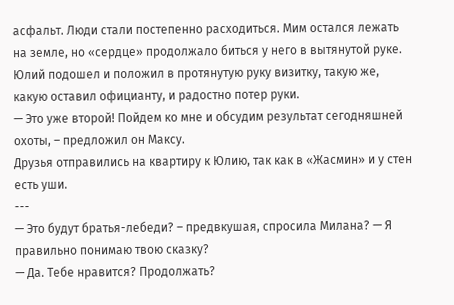асфальт. Люди стали постепенно расходиться. Мим остался лежать на земле, но «сердце» продолжало биться у него в вытянутой руке. Юлий подошел и положил в протянутую руку визитку, такую же, какую оставил официанту, и радостно потер руки.
— Это уже второй! Пойдем ко мне и обсудим результат сегодняшней охоты, – предложил он Максу.
Друзья отправились на квартиру к Юлию, так как в «Жасмин» и у стен есть уши.
---
— Это будут братья-лебеди? – предвкушая, спросила Милана? — Я правильно понимаю твою сказку?
— Да. Тебе нравится? Продолжать?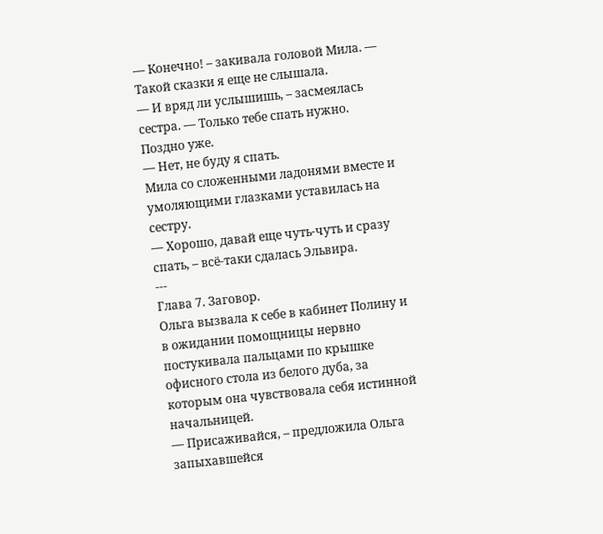— Конечно! – закивала головой Мила. — Такой сказки я еще не слышала.
— И вряд ли услышишь, – засмеялась сестра. — Только тебе спать нужно. Поздно уже.
— Нет, не буду я спать.
Мила со сложенными ладонями вместе и умоляющими глазками уставилась на сестру.
— Хорошо, давай еще чуть-чуть и сразу спать, – всё-таки сдалась Эльвира.
---
Глава 7. Заговор.
Ольга вызвала к себе в кабинет Полину и в ожидании помощницы нервно постукивала пальцами по крышке офисного стола из белого дуба, за которым она чувствовала себя истинной начальницей.
— Присаживайся, – предложила Ольга запыхавшейся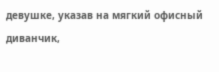девушке, указав на мягкий офисный диванчик,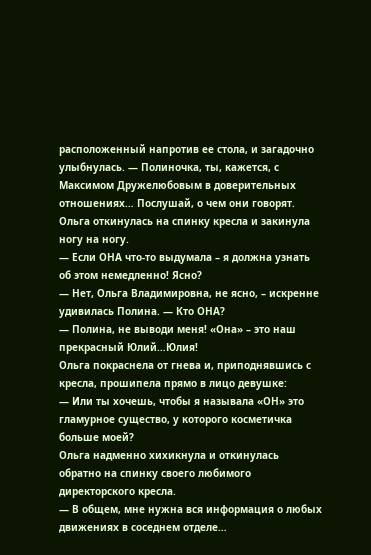расположенный напротив ее стола, и загадочно улыбнулась. — Полиночка, ты, кажется, с Максимом Дружелюбовым в доверительных отношениях… Послушай, о чем они говорят.
Ольга откинулась на спинку кресла и закинула ногу на ногу.
— Если ОНА что-то выдумала – я должна узнать об этом немедленно! Ясно?
— Нет, Ольга Владимировна, не ясно, – искренне удивилась Полина. — Кто ОНА?
— Полина, не выводи меня! «Она» – это наш прекрасный Юлий…Юлия!
Ольга покраснела от гнева и, приподнявшись с кресла, прошипела прямо в лицо девушке:
— Или ты хочешь, чтобы я называла «ОН» это гламурное существо, у которого косметичка больше моей?
Ольга надменно хихикнула и откинулась обратно на спинку своего любимого директорского кресла.
— В общем, мне нужна вся информация о любых движениях в соседнем отделе…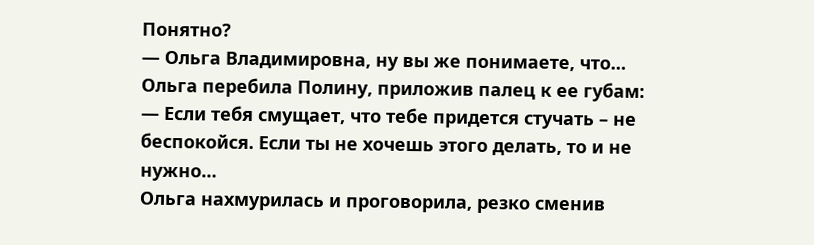Понятно?
— Ольга Владимировна, ну вы же понимаете, что…
Ольга перебила Полину, приложив палец к ее губам:
— Если тебя смущает, что тебе придется стучать – не беспокойся. Если ты не хочешь этого делать, то и не нужно…
Ольга нахмурилась и проговорила, резко сменив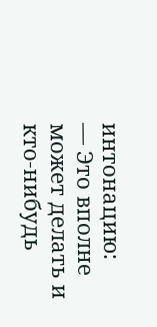интонацию:
— Это вполне может делать и кто-нибудь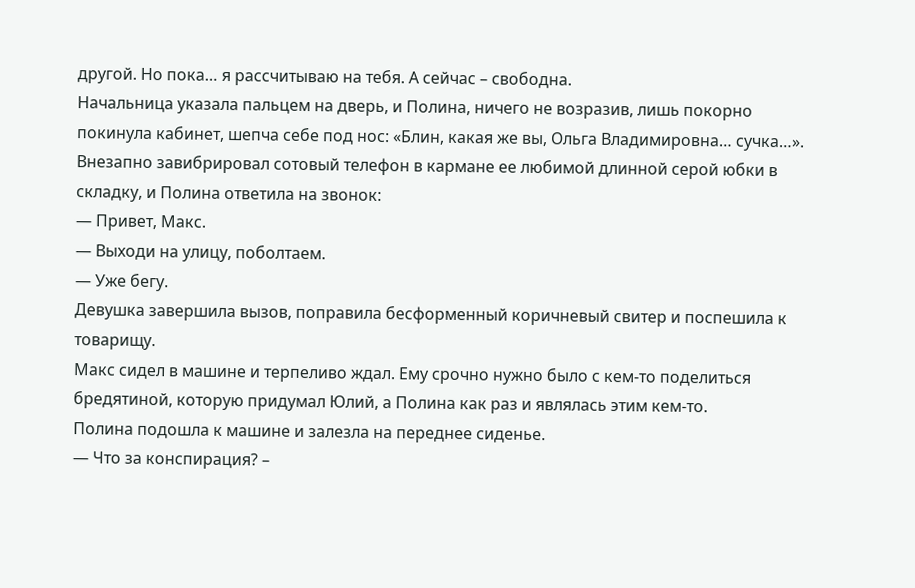другой. Но пока… я рассчитываю на тебя. А сейчас – свободна.
Начальница указала пальцем на дверь, и Полина, ничего не возразив, лишь покорно покинула кабинет, шепча себе под нос: «Блин, какая же вы, Ольга Владимировна… сучка…». Внезапно завибрировал сотовый телефон в кармане ее любимой длинной серой юбки в складку, и Полина ответила на звонок:
— Привет, Макс.
— Выходи на улицу, поболтаем.
— Уже бегу.
Девушка завершила вызов, поправила бесформенный коричневый свитер и поспешила к товарищу.
Макс сидел в машине и терпеливо ждал. Ему срочно нужно было с кем-то поделиться бредятиной, которую придумал Юлий, а Полина как раз и являлась этим кем-то.
Полина подошла к машине и залезла на переднее сиденье.
— Что за конспирация? –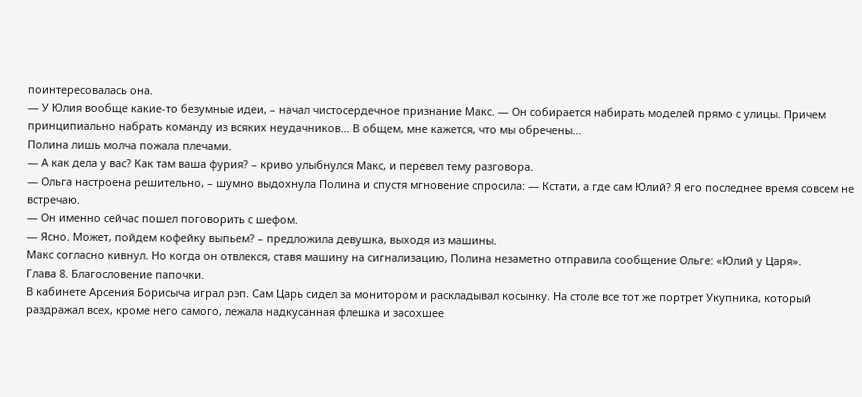поинтересовалась она.
— У Юлия вообще какие-то безумные идеи, – начал чистосердечное признание Макс. — Он собирается набирать моделей прямо с улицы. Причем принципиально набрать команду из всяких неудачников… В общем, мне кажется, что мы обречены…
Полина лишь молча пожала плечами.
— А как дела у вас? Как там ваша фурия? – криво улыбнулся Макс, и перевел тему разговора.
— Ольга настроена решительно, – шумно выдохнула Полина и спустя мгновение спросила: — Кстати, а где сам Юлий? Я его последнее время совсем не встречаю.
— Он именно сейчас пошел поговорить с шефом.
— Ясно. Может, пойдем кофейку выпьем? – предложила девушка, выходя из машины.
Макс согласно кивнул. Но когда он отвлекся, ставя машину на сигнализацию, Полина незаметно отправила сообщение Ольге: «Юлий у Царя».
Глава 8. Благословение папочки.
В кабинете Арсения Борисыча играл рэп. Сам Царь сидел за монитором и раскладывал косынку. На столе все тот же портрет Укупника, который раздражал всех, кроме него самого, лежала надкусанная флешка и засохшее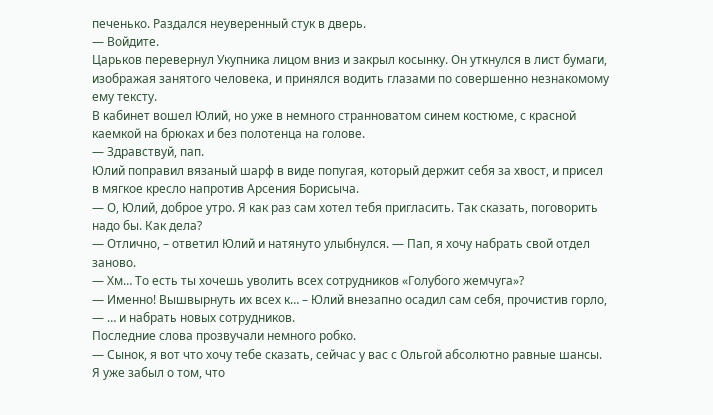печенько. Раздался неуверенный стук в дверь.
— Войдите.
Царьков перевернул Укупника лицом вниз и закрыл косынку. Он уткнулся в лист бумаги, изображая занятого человека, и принялся водить глазами по совершенно незнакомому ему тексту.
В кабинет вошел Юлий, но уже в немного странноватом синем костюме, с красной каемкой на брюках и без полотенца на голове.
— Здравствуй, пап.
Юлий поправил вязаный шарф в виде попугая, который держит себя за хвост, и присел в мягкое кресло напротив Арсения Борисыча.
— О, Юлий, доброе утро. Я как раз сам хотел тебя пригласить. Так сказать, поговорить надо бы. Как дела?
— Отлично, – ответил Юлий и натянуто улыбнулся. — Пап, я хочу набрать свой отдел заново.
— Хм… То есть ты хочешь уволить всех сотрудников «Голубого жемчуга»?
— Именно! Вышвырнуть их всех к… – Юлий внезапно осадил сам себя, прочистив горло, — … и набрать новых сотрудников.
Последние слова прозвучали немного робко.
— Сынок, я вот что хочу тебе сказать, сейчас у вас с Ольгой абсолютно равные шансы. Я уже забыл о том, что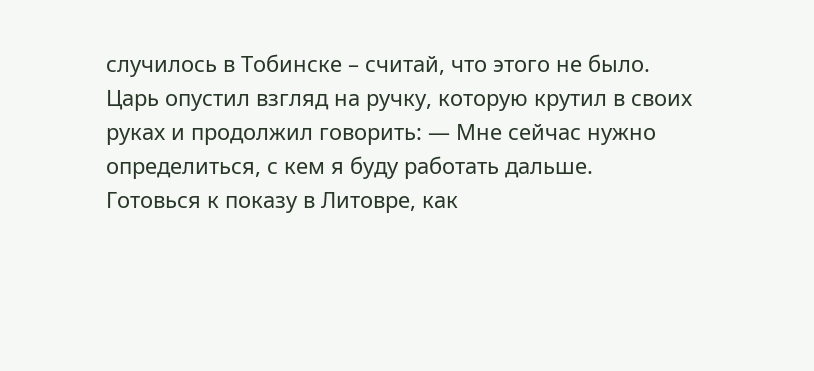случилось в Тобинске – считай, что этого не было. Царь опустил взгляд на ручку, которую крутил в своих руках и продолжил говорить: — Мне сейчас нужно определиться, с кем я буду работать дальше. Готовься к показу в Литовре, как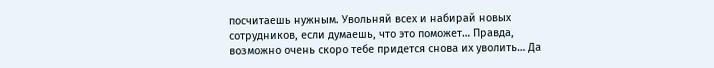посчитаешь нужным. Увольняй всех и набирай новых сотрудников, если думаешь, что это поможет… Правда, возможно очень скоро тебе придется снова их уволить… Да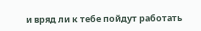и вряд ли к тебе пойдут работать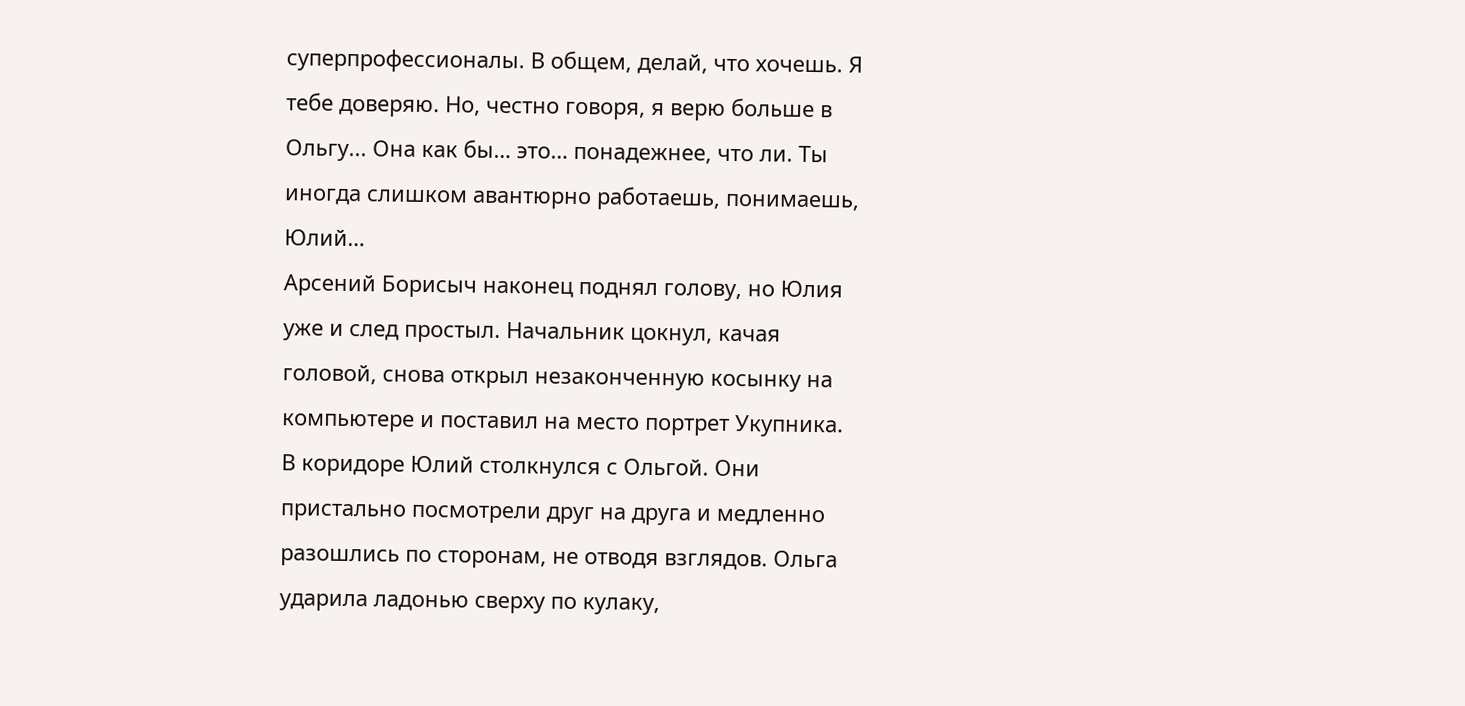суперпрофессионалы. В общем, делай, что хочешь. Я тебе доверяю. Но, честно говоря, я верю больше в Ольгу... Она как бы… это… понадежнее, что ли. Ты иногда слишком авантюрно работаешь, понимаешь, Юлий…
Арсений Борисыч наконец поднял голову, но Юлия уже и след простыл. Начальник цокнул, качая головой, снова открыл незаконченную косынку на компьютере и поставил на место портрет Укупника.
В коридоре Юлий столкнулся с Ольгой. Они пристально посмотрели друг на друга и медленно разошлись по сторонам, не отводя взглядов. Ольга ударила ладонью сверху по кулаку,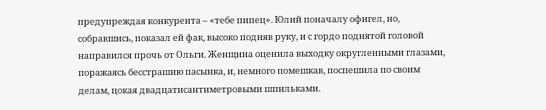предупреждая конкурента – «тебе пипец». Юлий поначалу офигел, но, собравшись, показал ей фак, высоко подняв руку, и с гордо поднятой головой направился прочь от Ольги. Женщина оценила выходку округленными глазами, поражаясь бесстрашию пасынка, и, немного помешкав, поспешила по своим делам, цокая двадцатисантиметровыми шпильками.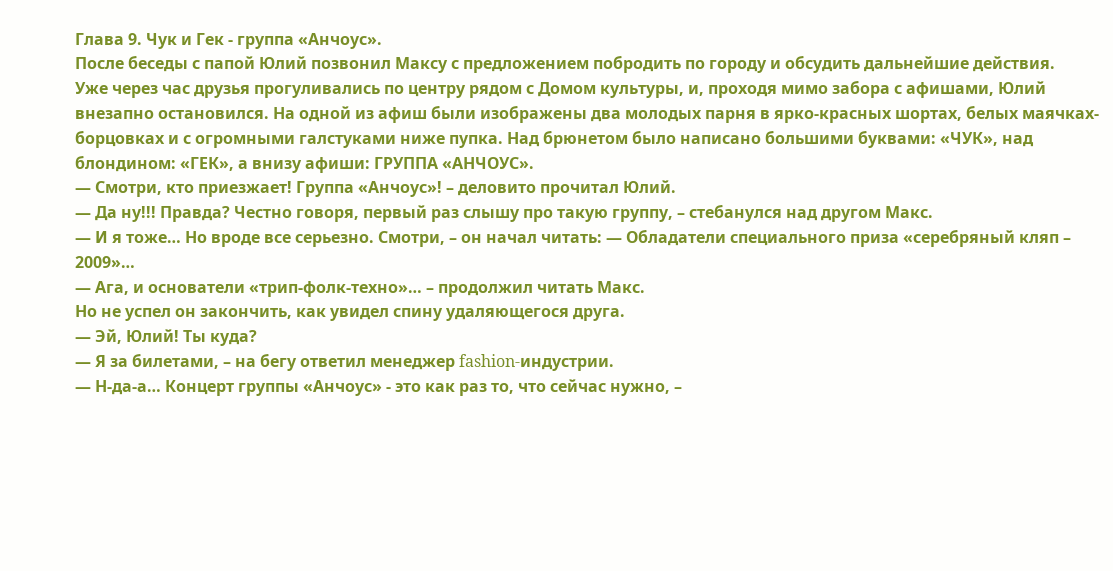Глава 9. Чук и Гек - группа «Анчоус».
После беседы с папой Юлий позвонил Максу с предложением побродить по городу и обсудить дальнейшие действия.
Уже через час друзья прогуливались по центру рядом с Домом культуры, и, проходя мимо забора с афишами, Юлий внезапно остановился. На одной из афиш были изображены два молодых парня в ярко-красных шортах, белых маячках-борцовках и с огромными галстуками ниже пупка. Над брюнетом было написано большими буквами: «ЧУК», над блондином: «ГЕК», а внизу афиши: ГРУППА «АНЧОУС».
— Смотри, кто приезжает! Группа «Анчоус»! – деловито прочитал Юлий.
— Да ну!!! Правда? Честно говоря, первый раз слышу про такую группу, – стебанулся над другом Макс.
— И я тоже… Но вроде все серьезно. Смотри, – он начал читать: — Обладатели специального приза «серебряный кляп – 2009»…
— Ага, и основатели «трип-фолк-техно»… – продолжил читать Макс.
Но не успел он закончить, как увидел спину удаляющегося друга.
— Эй, Юлий! Ты куда?
— Я за билетами, – на бегу ответил менеджер fashion-индустрии.
— Н-да-а… Концерт группы «Анчоус» - это как раз то, что сейчас нужно, –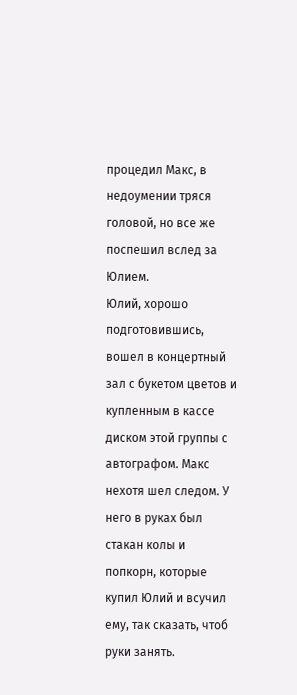процедил Макс, в недоумении тряся головой, но все же поспешил вслед за Юлием.
Юлий, хорошо подготовившись, вошел в концертный зал с букетом цветов и купленным в кассе диском этой группы с автографом. Макс нехотя шел следом. У него в руках был стакан колы и попкорн, которые купил Юлий и всучил ему, так сказать, чтоб руки занять.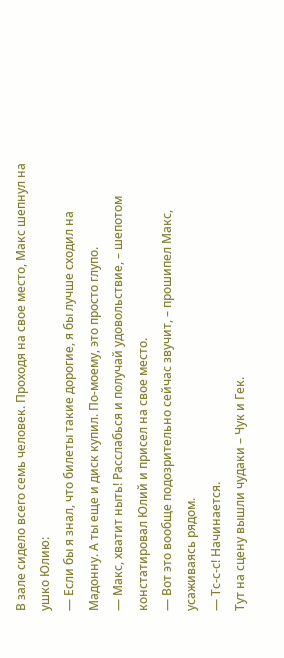В зале сидело всего семь человек. Проходя на свое место, Макс шепнул на ушко Юлию:
— Если бы я знал, что билеты такие дорогие, я бы лучше сходил на Мадонну. А ты еще и диск купил. По-моему, это просто глупо.
— Макс, хватит ныть! Расслабься и получай удовольствие, – шепотом констатировал Юлий и присел на свое место.
— Вот это вообще подозрительно сейчас звучит, – прошипел Макс, усаживаясь рядом.
— Тс-с-с! Начинается.
Тут на сцену вышли чудаки – Чук и Гек.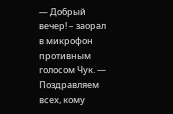— Добрый вечер! – заорал в микрофон противным голосом Чук. — Поздравляем всех, кому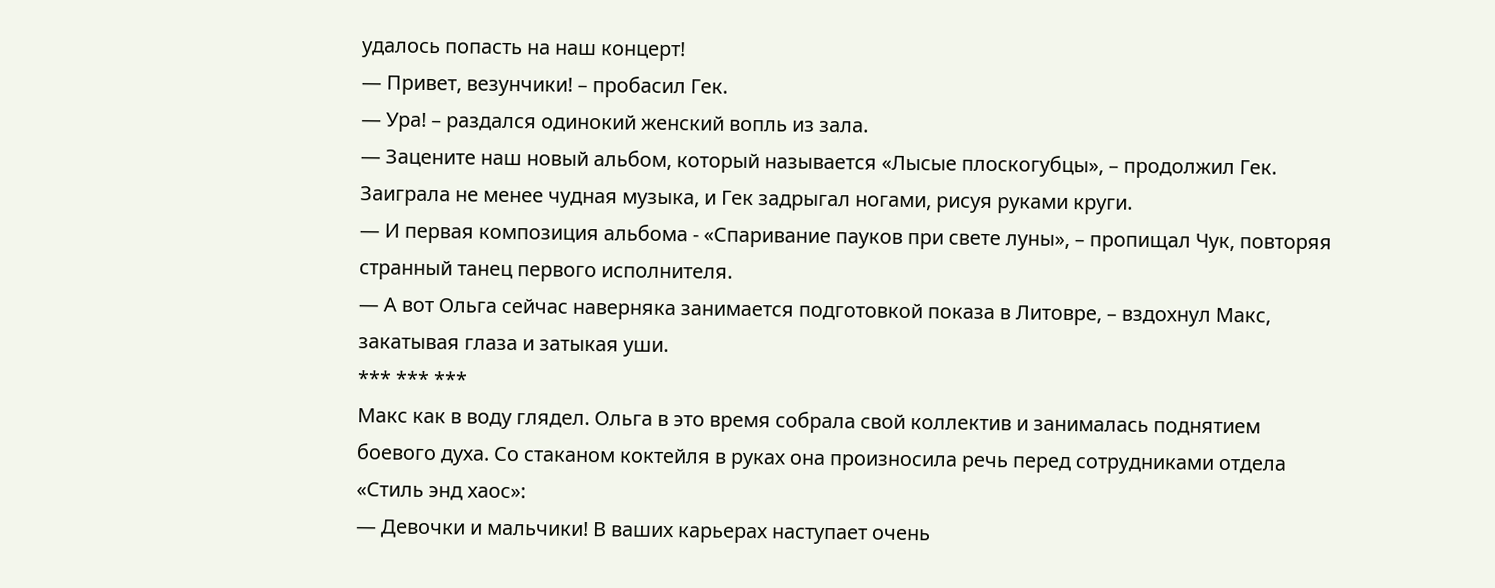удалось попасть на наш концерт!
— Привет, везунчики! – пробасил Гек.
— Ура! – раздался одинокий женский вопль из зала.
— Зацените наш новый альбом, который называется «Лысые плоскогубцы», – продолжил Гек.
Заиграла не менее чудная музыка, и Гек задрыгал ногами, рисуя руками круги.
— И первая композиция альбома - «Спаривание пауков при свете луны», – пропищал Чук, повторяя странный танец первого исполнителя.
— А вот Ольга сейчас наверняка занимается подготовкой показа в Литовре, – вздохнул Макс, закатывая глаза и затыкая уши.
*** *** ***
Макс как в воду глядел. Ольга в это время собрала свой коллектив и занималась поднятием боевого духа. Со стаканом коктейля в руках она произносила речь перед сотрудниками отдела «Стиль энд хаос»:
— Девочки и мальчики! В ваших карьерах наступает очень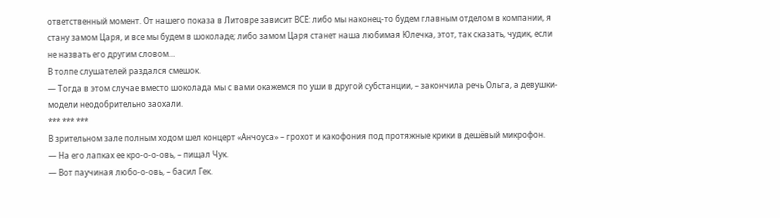ответственный момент. От нашего показа в Литовре зависит ВСЁ: либо мы наконец-то будем главным отделом в компании, я стану замом Царя, и все мы будем в шоколаде; либо замом Царя станет наша любимая Юлечка, этот, так сказать, чудик, если не назвать его другим словом…
В толпе слушателей раздался смешок.
— Тогда в этом случае вместо шоколада мы с вами окажемся по уши в другой субстанции, – закончила речь Ольга, а девушки-модели неодобрительно заохали.
*** *** ***
В зрительном зале полным ходом шел концерт «Анчоуса» – грохот и какофония под протяжные крики в дешёвый микрофон.
— На его лапках ее кро-о-о-овь, – пищал Чук.
— Вот паучиная любо-о-овь, – басил Гек.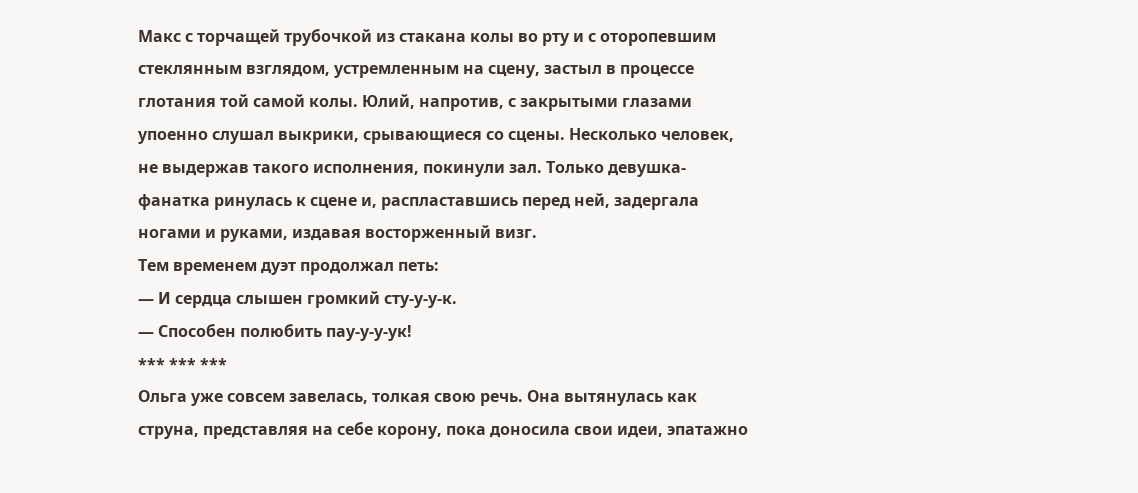Макс с торчащей трубочкой из стакана колы во рту и с оторопевшим стеклянным взглядом, устремленным на сцену, застыл в процессе глотания той самой колы. Юлий, напротив, с закрытыми глазами упоенно слушал выкрики, срывающиеся со сцены. Несколько человек, не выдержав такого исполнения, покинули зал. Только девушка-фанатка ринулась к сцене и, распластавшись перед ней, задергала ногами и руками, издавая восторженный визг.
Тем временем дуэт продолжал петь:
— И сердца слышен громкий сту-у-у-к.
— Способен полюбить пау-у-у-ук!
*** *** ***
Ольга уже совсем завелась, толкая свою речь. Она вытянулась как струна, представляя на себе корону, пока доносила свои идеи, эпатажно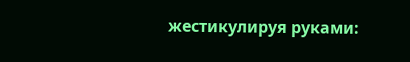жестикулируя руками: